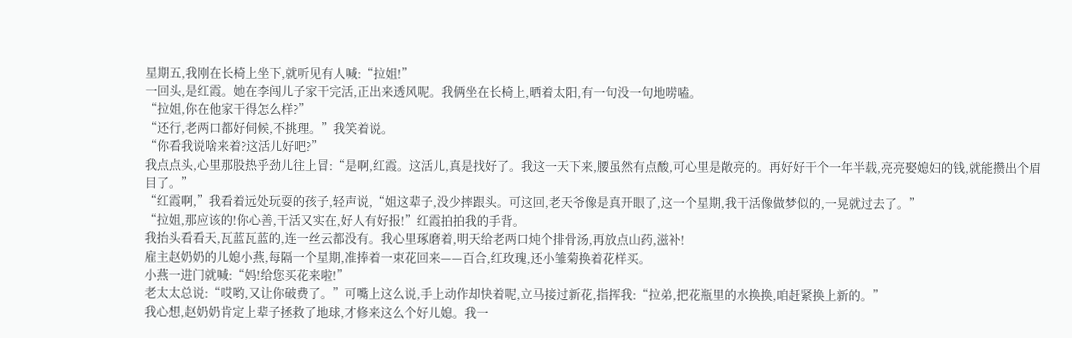星期五,我刚在长椅上坐下,就听见有人喊:“拉姐!”
一回头,是红霞。她在李闯儿子家干完活,正出来透风呢。我俩坐在长椅上,晒着太阳,有一句没一句地唠嗑。
“拉姐,你在他家干得怎么样?”
“还行,老两口都好伺候,不挑理。”我笑着说。
“你看我说啥来着?这活儿好吧?”
我点点头,心里那股热乎劲儿往上冒:“是啊,红霞。这活儿,真是找好了。我这一天下来,腰虽然有点酸,可心里是敞亮的。再好好干个一年半载,亮亮娶媳妇的钱,就能攒出个眉目了。”
“红霞啊,”我看着远处玩耍的孩子,轻声说,“姐这辈子,没少摔跟头。可这回,老天爷像是真开眼了,这一个星期,我干活像做梦似的,一晃就过去了。”
“拉姐,那应该的!你心善,干活又实在,好人有好报!”红霞拍拍我的手背。
我抬头看看天,瓦蓝瓦蓝的,连一丝云都没有。我心里琢磨着,明天给老两口炖个排骨汤,再放点山药,滋补!
雇主赵奶奶的儿媳小燕,每隔一个星期,准捧着一束花回来——百合,红玫瑰,还小雏菊换着花样买。
小燕一进门就喊:“妈!给您买花来啦!”
老太太总说:“哎哟,又让你破费了。”可嘴上这么说,手上动作却快着呢,立马接过新花,指挥我:“拉弟,把花瓶里的水换换,咱赶紧换上新的。”
我心想,赵奶奶肯定上辈子拯救了地球,才修来这么个好儿媳。我一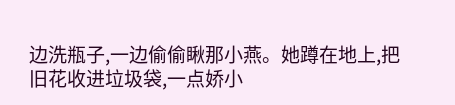边洗瓶子,一边偷偷瞅那小燕。她蹲在地上,把旧花收进垃圾袋,一点娇小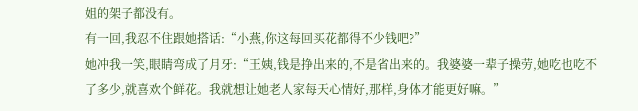姐的架子都没有。
有一回,我忍不住跟她搭话:“小燕,你这每回买花都得不少钱吧?”
她冲我一笑,眼睛弯成了月牙:“王姨,钱是挣出来的,不是省出来的。我婆婆一辈子操劳,她吃也吃不了多少,就喜欢个鲜花。我就想让她老人家每天心情好,那样,身体才能更好嘛。”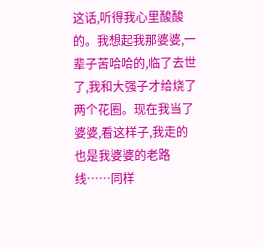这话,听得我心里酸酸的。我想起我那婆婆,一辈子苦哈哈的,临了去世了,我和大强子才给烧了两个花圈。现在我当了婆婆,看这样子,我走的也是我婆婆的老路线……同样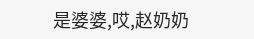是婆婆,哎,赵奶奶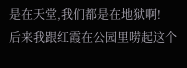是在天堂,我们都是在地狱啊!
后来我跟红霞在公园里唠起这个